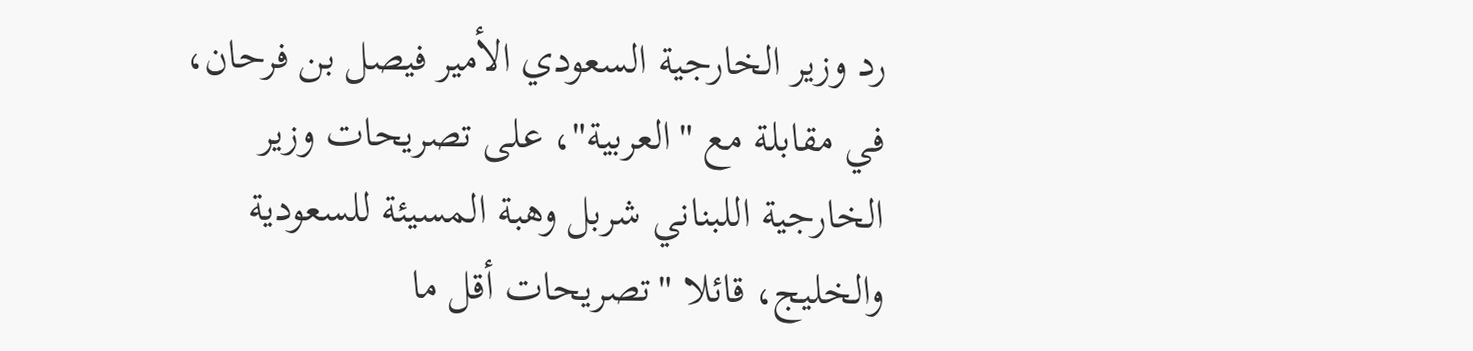رد وزير الخارجية السعودي الأمير فيصل بن فرحان، في مقابلة مع "العربية"، على تصريحات وزير الخارجية اللبناني شربل وهبة المسيئة للسعودية والخليج، قائلا "تصريحات أقل ما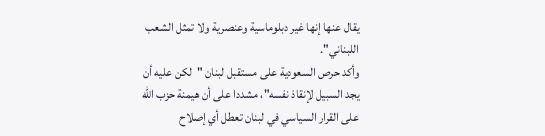يقال عنها إنها غير دبلوماسية وعنصرية ولا تمثل الشعب اللبناني".
وأكد حرص السعودية على مستقبل لبنان "لكن عليه أن يجد السبيل لإنقاذ نفسه"، مشددا على أن هيمنة حزب الله على القرار السياسي في لبنان تعطل أي إصلاح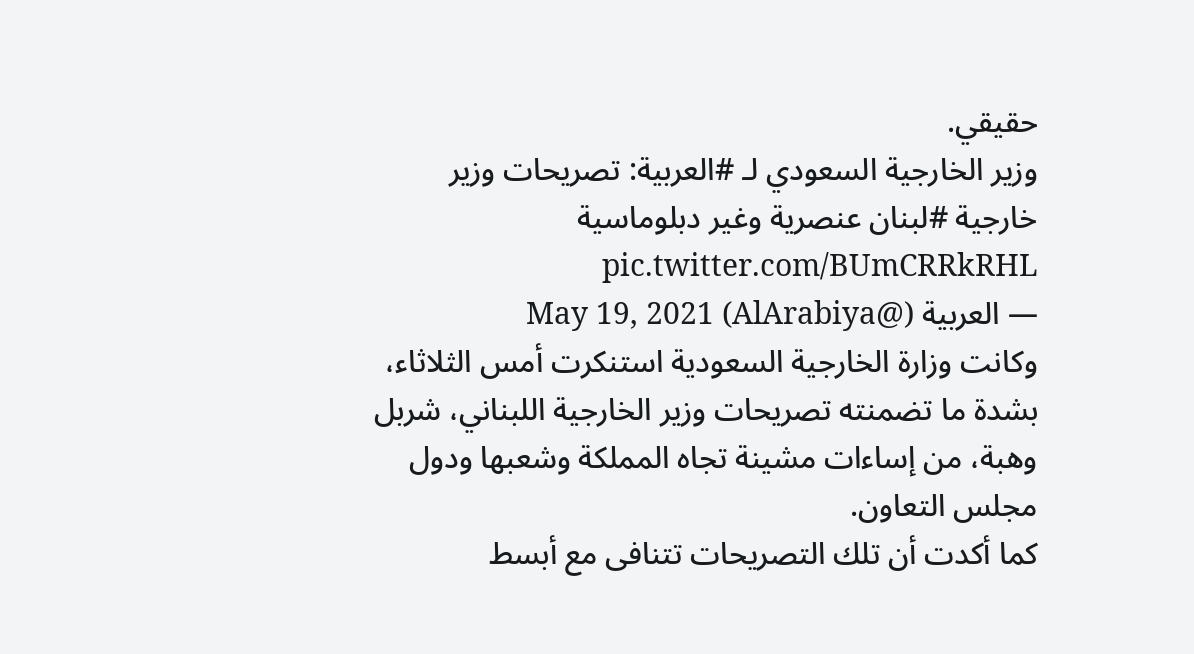حقيقي.
وزير الخارجية السعودي لـ #العربية: تصريحات وزير خارجية #لبنان عنصرية وغير دبلوماسية pic.twitter.com/BUmCRRkRHL
— العربية (@AlArabiya) May 19, 2021
وكانت وزارة الخارجية السعودية استنكرت أمس الثلاثاء، بشدة ما تضمنته تصريحات وزير الخارجية اللبناني، شربل وهبة، من إساءات مشينة تجاه المملكة وشعبها ودول مجلس التعاون.
كما أكدت أن تلك التصريحات تتنافى مع أبسط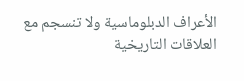الأعراف الدبلوماسية ولا تنسجم مع العلاقات التاريخية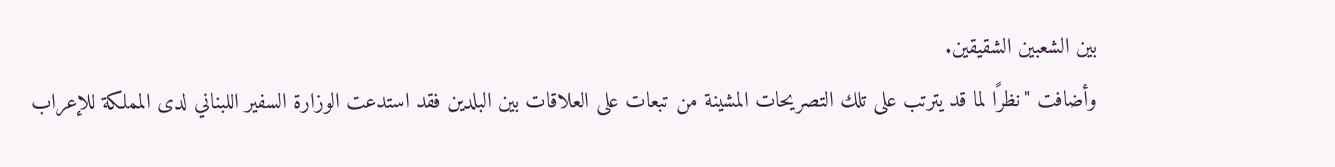بين الشعبين الشقيقين.
وأضافت "نظرًا لما قد يترتب على تلك التصريحات المشينة من تبعات على العلاقات بين البلدين فقد استدعت الوزارة السفير اللبناني لدى المملكة للإعراب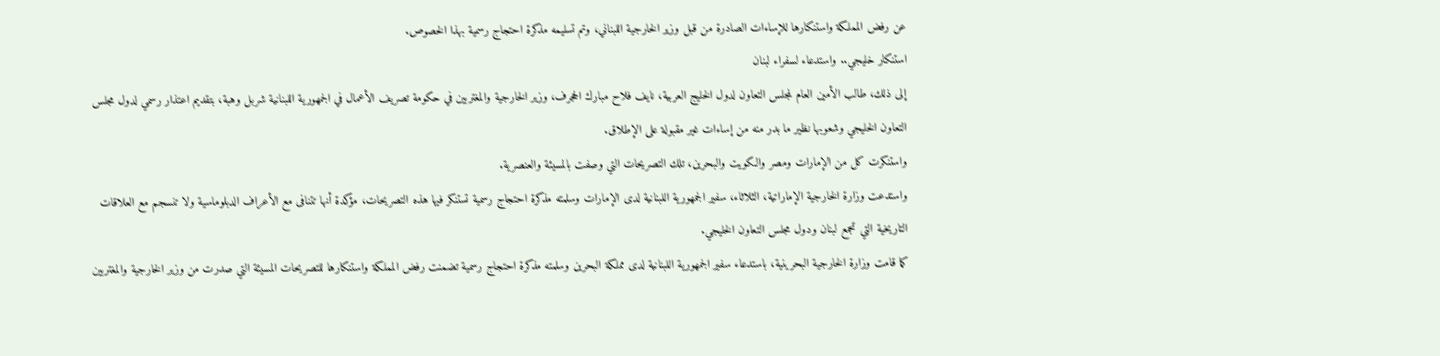عن رفض المملكة واستنكارها للإساءات الصادرة من قبل وزير الخارجية اللبناني، وتم تسليمه مذكرة احتجاج رسمية بهذا الخصوص.
استنكار خليجي.. واستدعاء لسفراء لبنان
إلى ذلك، طالب الأمين العام لمجلس التعاون لدول الخليج العربية، نايف فلاح مبارك الحجرف، وزير الخارجية والمغتربين في حكومة تصريف الأعمال في الجمهورية اللبنانية شربل وهبة، بتقديم اعتذار رسمي لدول مجلس التعاون الخليجي وشعوبها نظير ما بدر منه من إساءات غير مقبولة على الإطلاق.
واستنكرت كل من الإمارات ومصر والكويت والبحرين، تلك التصريحات التي وصفت بالمسيئة والعنصرية.
واستدعت وزارة الخارجية الإماراتية، الثلاثاء، سفير الجمهورية اللبنانية لدى الإمارات وسلمته مذكرة احتجاج رسمية تستنكر فيها هذه التصريحات، مؤكدة أنها تتنافى مع الأعراف الدبلوماسية ولا تنسجم مع العلاقات التاريخية التي تجمع لبنان ودول مجلس التعاون الخليجي.
كما قامت وزارة الخارجية البحرينية، باستدعاء سفير الجمهورية اللبنانية لدى مملكة البحرين وسلمته مذكرة احتجاج رسمية تضمنت رفض المملكة واستنكارها للتصريحات المسيئة التي صدرت من وزير الخارجية والمغتربين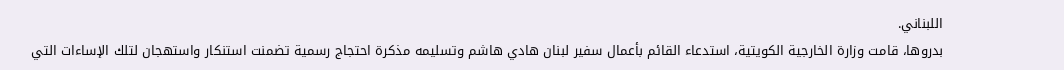اللبناني.
بدروها، قامت وزارة الخارجية الكويتية، استدعاء القائم بأعمال سفير لبنان هادي هاشم وتسليمه مذكرة احتجاج رسمية تضمنت استنكار واستهجان لتلك الإساءات التي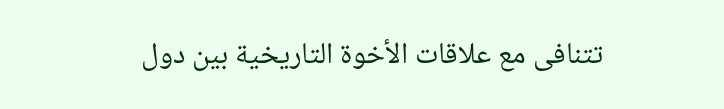تتنافى مع علاقات الأخوة التاريخية بين دول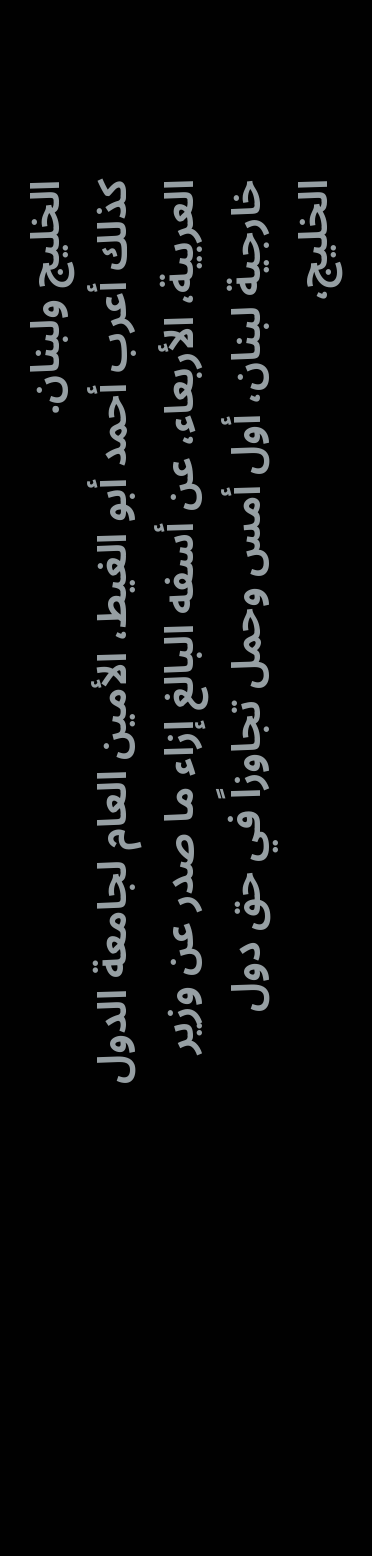الخليج ولبنان.
كذلك أعرب أحمد أبو الغيط، الأمين العام لجامعة الدول العربية، الأربعاء، عن أسفه البالغ إزاء ما صدر عن وزير خارجية لبنان، أول أمس وحمل تجاوزاً في حق دول الخليج،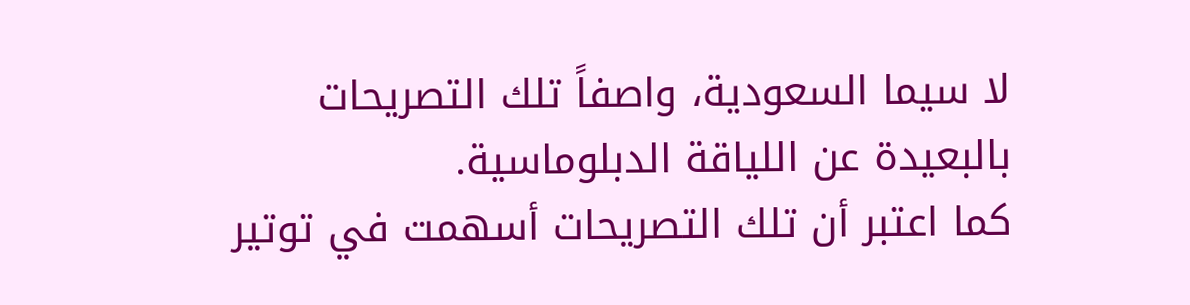لا سيما السعودية، واصفاً تلك التصريحات بالبعيدة عن اللياقة الدبلوماسية.
كما اعتبر أن تلك التصريحات أسهمت في توتير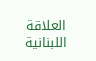العلاقة اللبنانية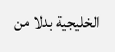الخليجية بدلا من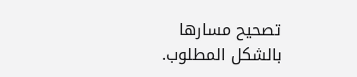تصحيح مسارها بالشكل المطلوب.